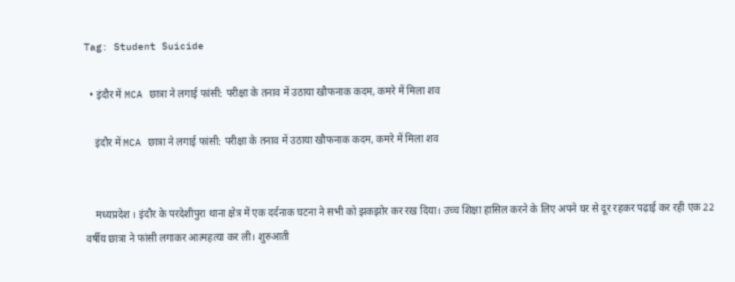Tag: Student Suicide

  • इंदौर में MCA छात्रा ने लगाई फांसी: परीक्षा के तनाव में उठाया खौफनाक कदम, कमरे में मिला शव

    इंदौर में MCA छात्रा ने लगाई फांसी: परीक्षा के तनाव में उठाया खौफनाक कदम, कमरे में मिला शव


    मध्यप्रदेश । इंदौर के परदेशीपुरा थाना क्षेत्र में एक दर्दनाक घटना ने सभी को झकझोर कर रख दिया। उच्च शिक्षा हासिल करने के लिए अपने घर से दूर रहकर पढ़ाई कर रही एक 22 वर्षीय छात्रा ने फांसी लगाकर आत्महत्या कर ली। शुरुआती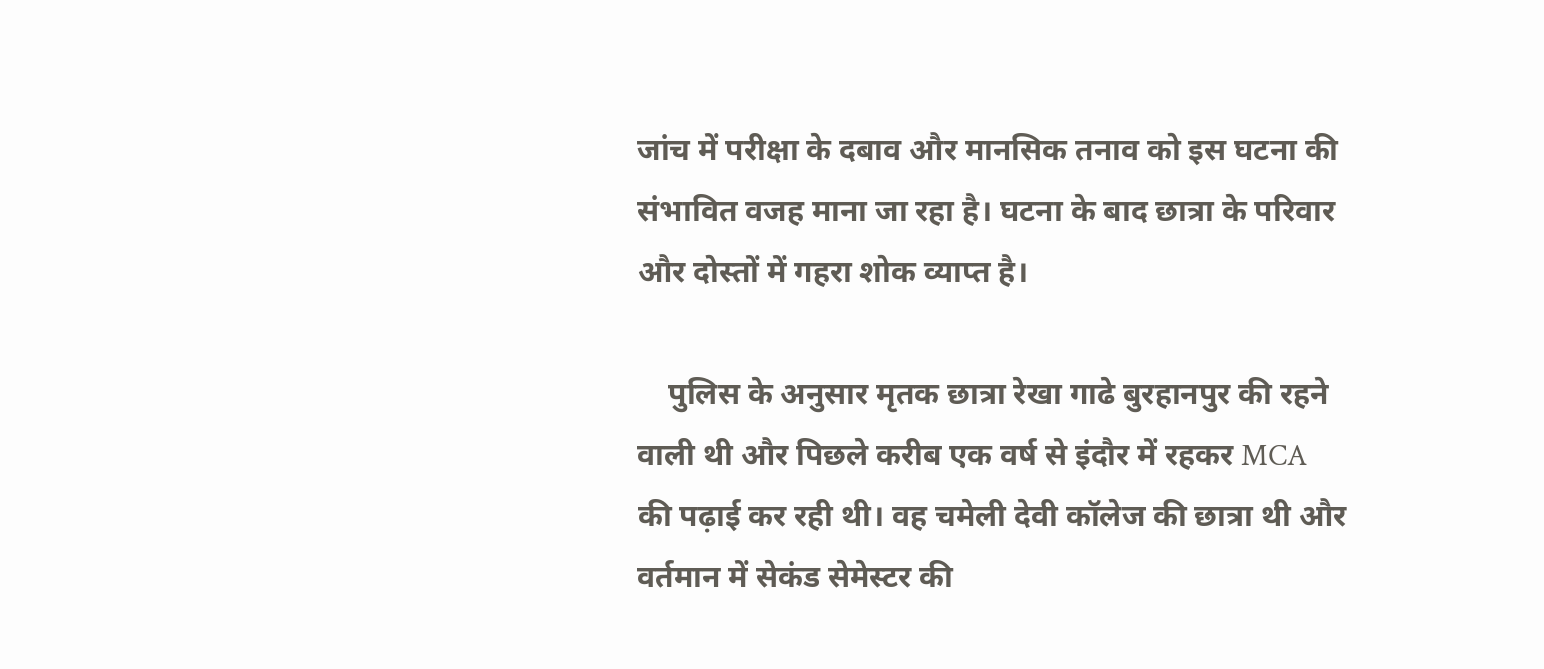जांच में परीक्षा के दबाव और मानसिक तनाव को इस घटना की संभावित वजह माना जा रहा है। घटना के बाद छात्रा के परिवार और दोस्तों में गहरा शोक व्याप्त है।

    पुलिस के अनुसार मृतक छात्रा रेखा गाढे बुरहानपुर की रहने वाली थी और पिछले करीब एक वर्ष से इंदौर में रहकर MCA की पढ़ाई कर रही थी। वह चमेली देवी कॉलेज की छात्रा थी और वर्तमान में सेकंड सेमेस्टर की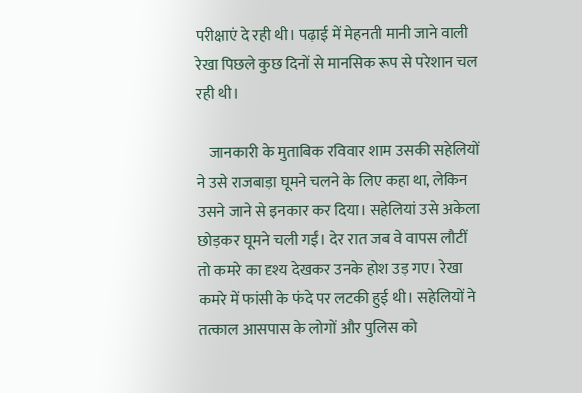परीक्षाएं दे रही थी। पढ़ाई में मेहनती मानी जाने वाली रेखा पिछले कुछ दिनों से मानसिक रूप से परेशान चल रही थी।

    जानकारी के मुताबिक रविवार शाम उसकी सहेलियों ने उसे राजबाड़ा घूमने चलने के लिए कहा था, लेकिन उसने जाने से इनकार कर दिया। सहेलियां उसे अकेला छोड़कर घूमने चली गईं। देर रात जब वे वापस लौटीं तो कमरे का दृश्य देखकर उनके होश उड़ गए। रेखा कमरे में फांसी के फंदे पर लटकी हुई थी। सहेलियों ने तत्काल आसपास के लोगों और पुलिस को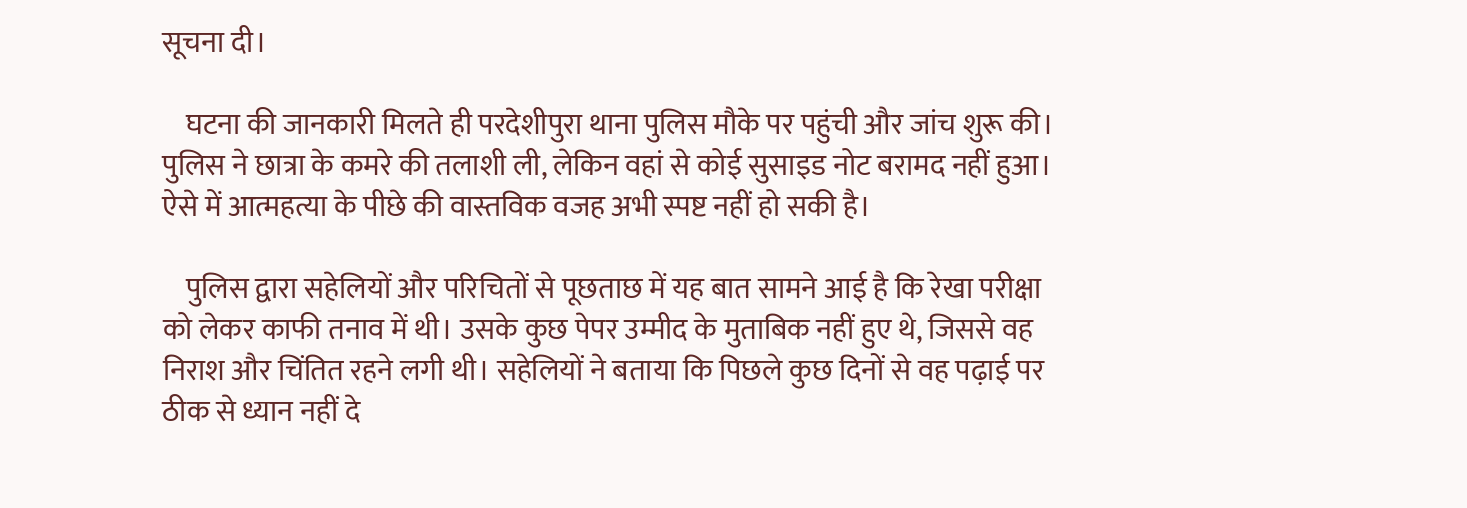सूचना दी।

    घटना की जानकारी मिलते ही परदेशीपुरा थाना पुलिस मौके पर पहुंची और जांच शुरू की। पुलिस ने छात्रा के कमरे की तलाशी ली, लेकिन वहां से कोई सुसाइड नोट बरामद नहीं हुआ। ऐसे में आत्महत्या के पीछे की वास्तविक वजह अभी स्पष्ट नहीं हो सकी है।

    पुलिस द्वारा सहेलियों और परिचितों से पूछताछ में यह बात सामने आई है कि रेखा परीक्षा को लेकर काफी तनाव में थी। उसके कुछ पेपर उम्मीद के मुताबिक नहीं हुए थे, जिससे वह निराश और चिंतित रहने लगी थी। सहेलियों ने बताया कि पिछले कुछ दिनों से वह पढ़ाई पर ठीक से ध्यान नहीं दे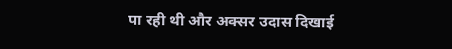पा रही थी और अक्सर उदास दिखाई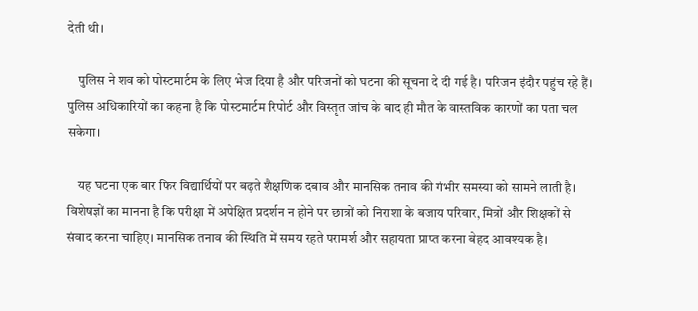देती थी।

    पुलिस ने शव को पोस्टमार्टम के लिए भेज दिया है और परिजनों को घटना की सूचना दे दी गई है। परिजन इंदौर पहुंच रहे हैं। पुलिस अधिकारियों का कहना है कि पोस्टमार्टम रिपोर्ट और विस्तृत जांच के बाद ही मौत के वास्तविक कारणों का पता चल सकेगा।

    यह घटना एक बार फिर विद्यार्थियों पर बढ़ते शैक्षणिक दबाव और मानसिक तनाव की गंभीर समस्या को सामने लाती है। विशेषज्ञों का मानना है कि परीक्षा में अपेक्षित प्रदर्शन न होने पर छात्रों को निराशा के बजाय परिवार, मित्रों और शिक्षकों से संवाद करना चाहिए। मानसिक तनाव की स्थिति में समय रहते परामर्श और सहायता प्राप्त करना बेहद आवश्यक है।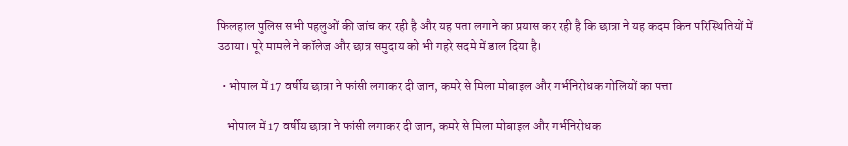फिलहाल पुलिस सभी पहलुओं की जांच कर रही है और यह पता लगाने का प्रयास कर रही है कि छात्रा ने यह कदम किन परिस्थितियों में उठाया। पूरे मामले ने कॉलेज और छात्र समुदाय को भी गहरे सदमे में डाल दिया है।

  • भोपाल में 17 वर्षीय छात्रा ने फांसी लगाकर दी जान, कमरे से मिला मोबाइल और गर्भनिरोधक गोलियों का पत्ता

    भोपाल में 17 वर्षीय छात्रा ने फांसी लगाकर दी जान, कमरे से मिला मोबाइल और गर्भनिरोधक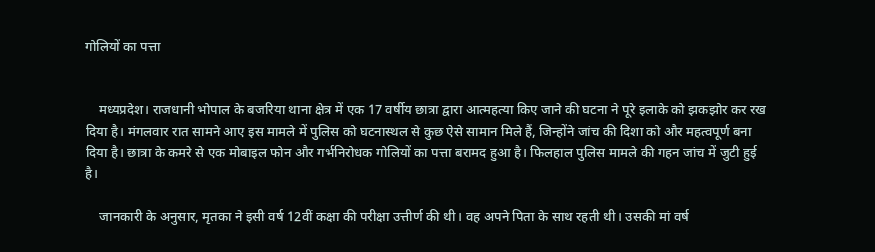गोलियों का पत्ता


    मध्यप्रदेश। राजधानी भोपाल के बजरिया थाना क्षेत्र में एक 17 वर्षीय छात्रा द्वारा आत्महत्या किए जाने की घटना ने पूरे इलाके को झकझोर कर रख दिया है। मंगलवार रात सामने आए इस मामले में पुलिस को घटनास्थल से कुछ ऐसे सामान मिले हैं, जिन्होंने जांच की दिशा को और महत्वपूर्ण बना दिया है। छात्रा के कमरे से एक मोबाइल फोन और गर्भनिरोधक गोलियों का पत्ता बरामद हुआ है। फिलहाल पुलिस मामले की गहन जांच में जुटी हुई है।

    जानकारी के अनुसार, मृतका ने इसी वर्ष 12वीं कक्षा की परीक्षा उत्तीर्ण की थी। वह अपने पिता के साथ रहती थी। उसकी मां वर्ष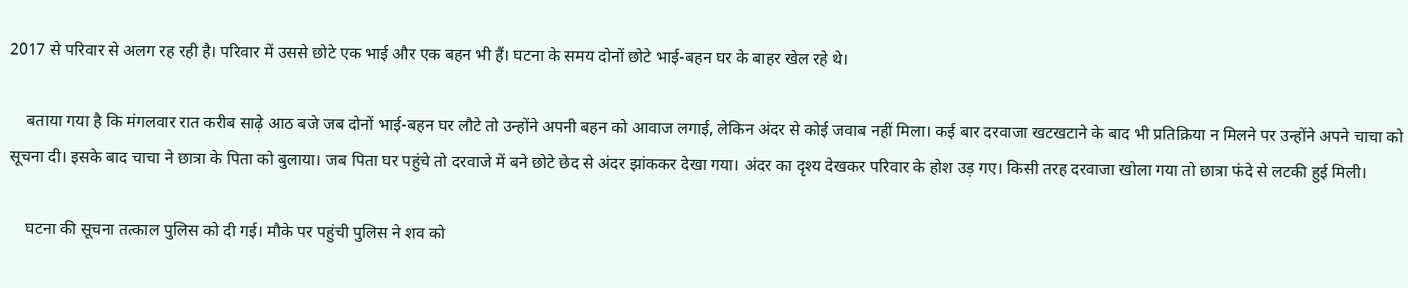2017 से परिवार से अलग रह रही है। परिवार में उससे छोटे एक भाई और एक बहन भी हैं। घटना के समय दोनों छोटे भाई-बहन घर के बाहर खेल रहे थे।

    बताया गया है कि मंगलवार रात करीब साढ़े आठ बजे जब दोनों भाई-बहन घर लौटे तो उन्होंने अपनी बहन को आवाज लगाई, लेकिन अंदर से कोई जवाब नहीं मिला। कई बार दरवाजा खटखटाने के बाद भी प्रतिक्रिया न मिलने पर उन्होंने अपने चाचा को सूचना दी। इसके बाद चाचा ने छात्रा के पिता को बुलाया। जब पिता घर पहुंचे तो दरवाजे में बने छोटे छेद से अंदर झांककर देखा गया। अंदर का दृश्य देखकर परिवार के होश उड़ गए। किसी तरह दरवाजा खोला गया तो छात्रा फंदे से लटकी हुई मिली।

    घटना की सूचना तत्काल पुलिस को दी गई। मौके पर पहुंची पुलिस ने शव को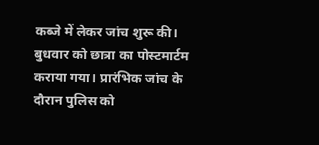कब्जे में लेकर जांच शुरू की। बुधवार को छात्रा का पोस्टमार्टम कराया गया। प्रारंभिक जांच के दौरान पुलिस को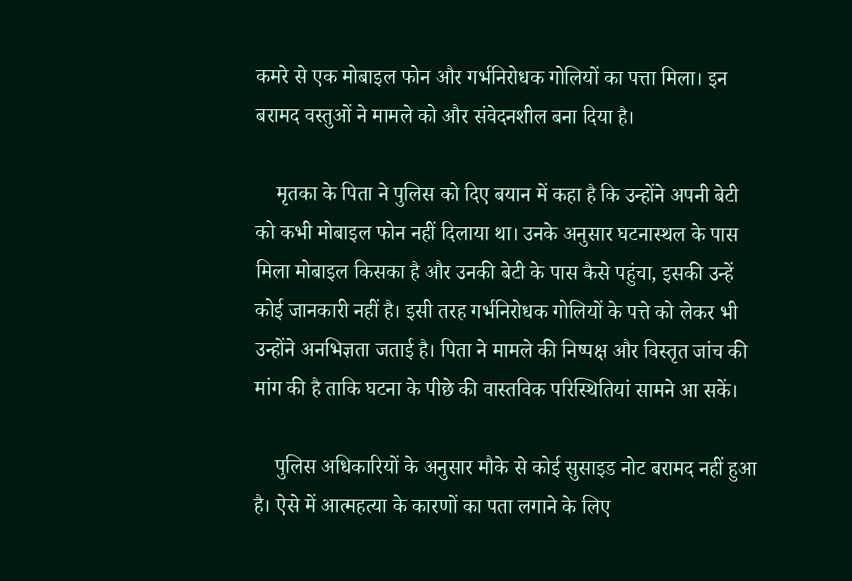कमरे से एक मोबाइल फोन और गर्भनिरोधक गोलियों का पत्ता मिला। इन बरामद वस्तुओं ने मामले को और संवेदनशील बना दिया है।

    मृतका के पिता ने पुलिस को दिए बयान में कहा है कि उन्होंने अपनी बेटी को कभी मोबाइल फोन नहीं दिलाया था। उनके अनुसार घटनास्थल के पास मिला मोबाइल किसका है और उनकी बेटी के पास कैसे पहुंचा, इसकी उन्हें कोई जानकारी नहीं है। इसी तरह गर्भनिरोधक गोलियों के पत्ते को लेकर भी उन्होंने अनभिज्ञता जताई है। पिता ने मामले की निष्पक्ष और विस्तृत जांच की मांग की है ताकि घटना के पीछे की वास्तविक परिस्थितियां सामने आ सकें।

    पुलिस अधिकारियों के अनुसार मौके से कोई सुसाइड नोट बरामद नहीं हुआ है। ऐसे में आत्महत्या के कारणों का पता लगाने के लिए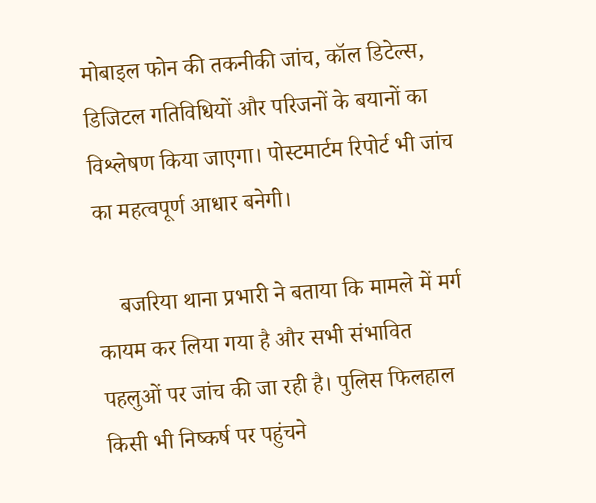मोबाइल फोन की तकनीकी जांच, कॉल डिटेल्स, डिजिटल गतिविधियों और परिजनों के बयानों का विश्लेषण किया जाएगा। पोस्टमार्टम रिपोर्ट भी जांच का महत्वपूर्ण आधार बनेगी।

    बजरिया थाना प्रभारी ने बताया कि मामले में मर्ग कायम कर लिया गया है और सभी संभावित पहलुओं पर जांच की जा रही है। पुलिस फिलहाल किसी भी निष्कर्ष पर पहुंचने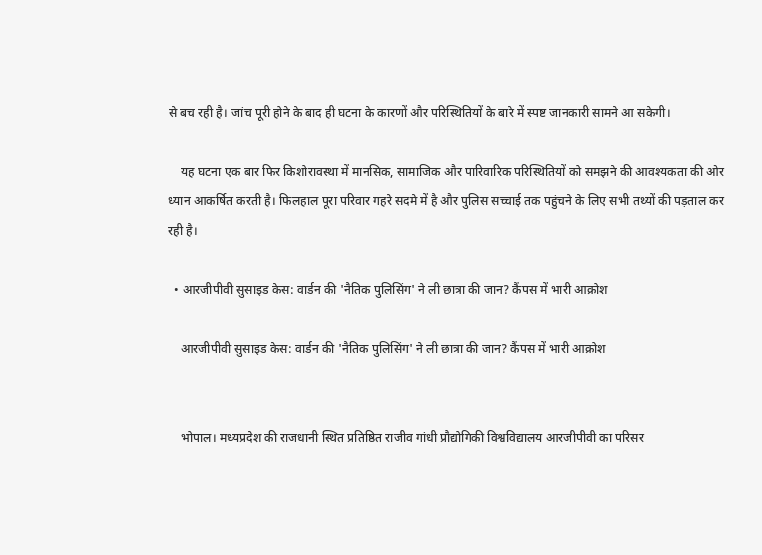से बच रही है। जांच पूरी होने के बाद ही घटना के कारणों और परिस्थितियों के बारे में स्पष्ट जानकारी सामने आ सकेगी।

    यह घटना एक बार फिर किशोरावस्था में मानसिक, सामाजिक और पारिवारिक परिस्थितियों को समझने की आवश्यकता की ओर ध्यान आकर्षित करती है। फिलहाल पूरा परिवार गहरे सदमे में है और पुलिस सच्चाई तक पहुंचने के लिए सभी तथ्यों की पड़ताल कर रही है।

  • आरजीपीवी सुसाइड केस: वार्डन की 'नैतिक पुलिसिंग' ने ली छात्रा की जान? कैंपस में भारी आक्रोश

    आरजीपीवी सुसाइड केस: वार्डन की 'नैतिक पुलिसिंग' ने ली छात्रा की जान? कैंपस में भारी आक्रोश


    भोपाल। मध्यप्रदेश की राजधानी स्थित प्रतिष्ठित राजीव गांधी प्रौद्योगिकी विश्वविद्यालय आरजीपीवी का परिसर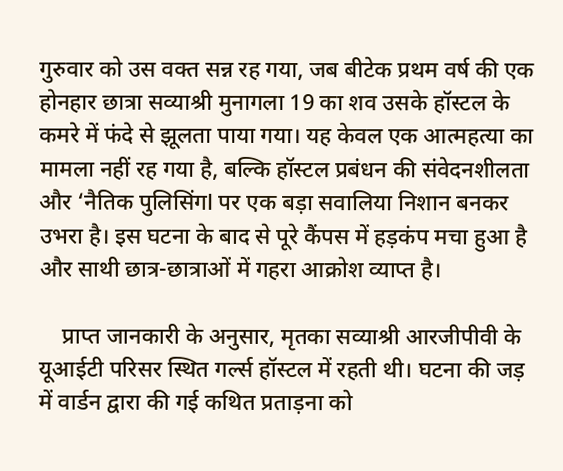गुरुवार को उस वक्त सन्न रह गया, जब बीटेक प्रथम वर्ष की एक होनहार छात्रा सव्याश्री मुनागला 19 का शव उसके हॉस्टल के कमरे में फंदे से झूलता पाया गया। यह केवल एक आत्महत्या का मामला नहीं रह गया है, बल्कि हॉस्टल प्रबंधन की संवेदनशीलता और ‘नैतिक पुलिसिंगl पर एक बड़ा सवालिया निशान बनकर उभरा है। इस घटना के बाद से पूरे कैंपस में हड़कंप मचा हुआ है और साथी छात्र-छात्राओं में गहरा आक्रोश व्याप्त है।

    प्राप्त जानकारी के अनुसार, मृतका सव्याश्री आरजीपीवी के यूआईटी परिसर स्थित गर्ल्स हॉस्टल में रहती थी। घटना की जड़ में वार्डन द्वारा की गई कथित प्रताड़ना को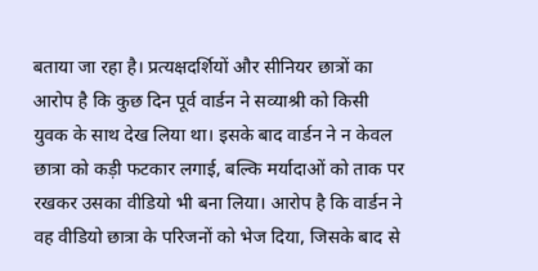बताया जा रहा है। प्रत्यक्षदर्शियों और सीनियर छात्रों का आरोप है कि कुछ दिन पूर्व वार्डन ने सव्याश्री को किसी युवक के साथ देख लिया था। इसके बाद वार्डन ने न केवल छात्रा को कड़ी फटकार लगाई, बल्कि मर्यादाओं को ताक पर रखकर उसका वीडियो भी बना लिया। आरोप है कि वार्डन ने वह वीडियो छात्रा के परिजनों को भेज दिया, जिसके बाद से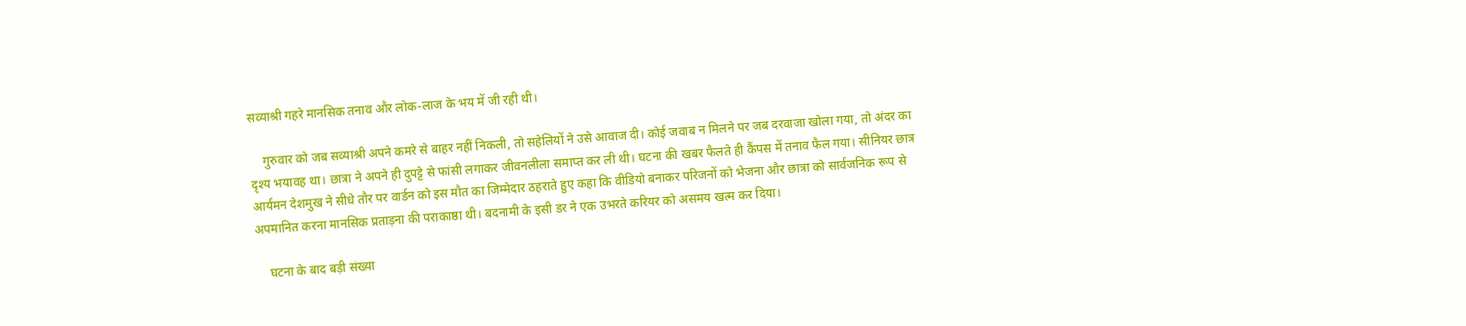सव्याश्री गहरे मानसिक तनाव और लोक-लाज के भय में जी रही थी।

    गुरुवार को जब सव्याश्री अपने कमरे से बाहर नहीं निकली, तो सहेलियों ने उसे आवाज दी। कोई जवाब न मिलने पर जब दरवाजा खोला गया, तो अंदर का दृश्य भयावह था। छात्रा ने अपने ही दुपट्टे से फांसी लगाकर जीवनलीला समाप्त कर ली थी। घटना की खबर फैलते ही कैंपस में तनाव फैल गया। सीनियर छात्र आर्यमन देशमुख ने सीधे तौर पर वार्डन को इस मौत का जिम्मेदार ठहराते हुए कहा कि वीडियो बनाकर परिजनों को भेजना और छात्रा को सार्वजनिक रूप से अपमानित करना मानसिक प्रताड़ना की पराकाष्ठा थी। बदनामी के इसी डर ने एक उभरते करियर को असमय खत्म कर दिया।

    घटना के बाद बड़ी संख्या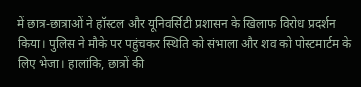में छात्र-छात्राओं ने हॉस्टल और यूनिवर्सिटी प्रशासन के खिलाफ विरोध प्रदर्शन किया। पुलिस ने मौके पर पहुंचकर स्थिति को संभाला और शव को पोस्टमार्टम के लिए भेजा। हालांकि, छात्रों की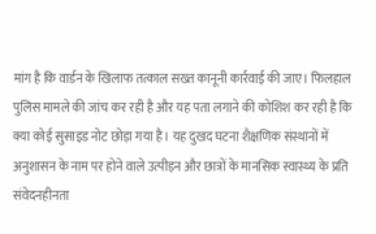मांग है कि वार्डन के खिलाफ तत्काल सख्त कानूनी कार्रवाई की जाए। फिलहाल पुलिस मामले की जांच कर रही है और यह पता लगाने की कोशिश कर रही है कि क्या कोई सुसाइड नोट छोड़ा गया है। यह दुखद घटना शैक्षणिक संस्थानों में अनुशासन के नाम पर होने वाले उत्पीड़न और छात्रों के मानसिक स्वास्थ्य के प्रति संवेदनहीनता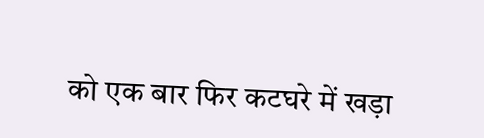को एक बार फिर कटघरे में खड़ा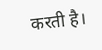करती है।